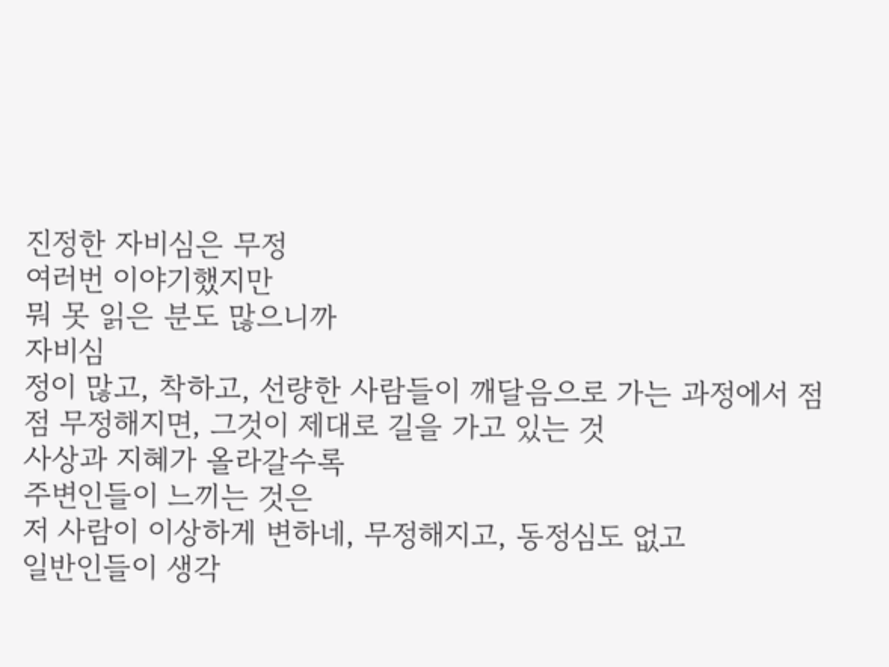진정한 자비심은 무정
여러번 이야기했지만
뭐 못 읽은 분도 많으니까
자비심
정이 많고, 착하고, 선량한 사람들이 깨달음으로 가는 과정에서 점점 무정해지면, 그것이 제대로 길을 가고 있는 것
사상과 지혜가 올라갈수록
주변인들이 느끼는 것은
저 사람이 이상하게 변하네, 무정해지고, 동정심도 없고
일반인들이 생각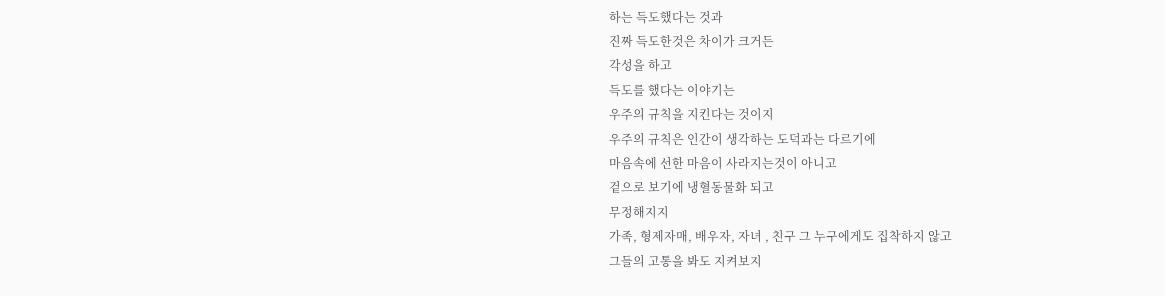하는 득도했다는 것과
진짜 득도한것은 차이가 크거든
각성을 하고
득도를 했다는 이야기는
우주의 규칙을 지킨다는 것이지
우주의 규칙은 인간이 생각하는 도덕과는 다르기에
마음속에 선한 마음이 사라지는것이 아니고
겉으로 보기에 냉혈동물화 되고
무정해지지
가족, 형제자매, 배우자, 자녀 , 친구 그 누구에게도 집착하지 않고
그들의 고통을 봐도 지켜보지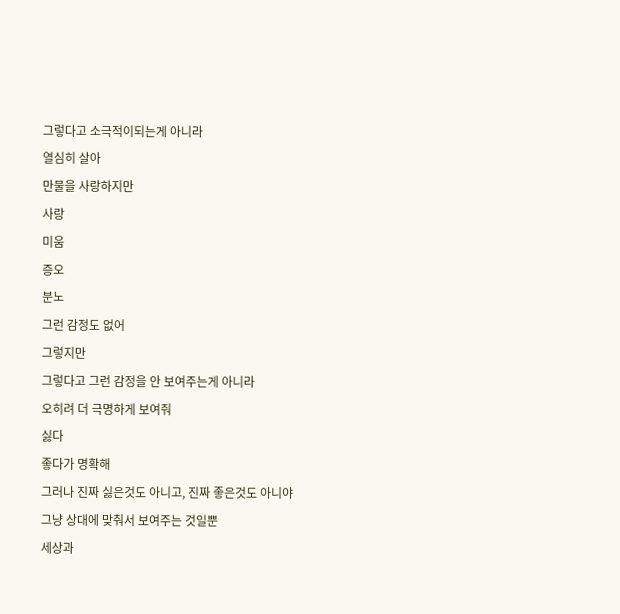그렇다고 소극적이되는게 아니라
열심히 살아
만물을 사랑하지만
사랑
미움
증오
분노
그런 감정도 없어
그렇지만
그렇다고 그런 감정을 안 보여주는게 아니라
오히려 더 극명하게 보여줘
싫다
좋다가 명확해
그러나 진짜 싫은것도 아니고, 진짜 좋은것도 아니야
그냥 상대에 맞춰서 보여주는 것일뿐
세상과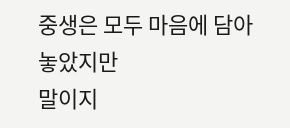중생은 모두 마음에 담아놓았지만
말이지